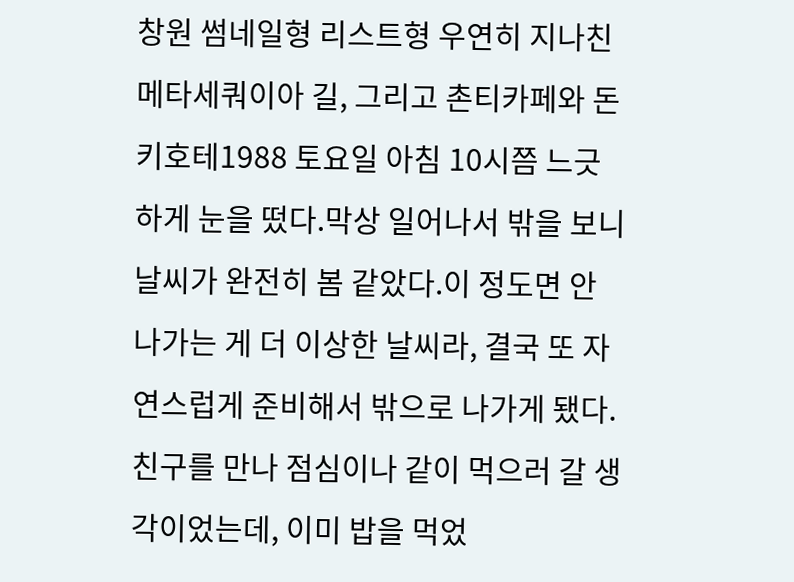창원 썸네일형 리스트형 우연히 지나친 메타세쿼이아 길, 그리고 촌티카페와 돈키호테1988 토요일 아침 10시쯤 느긋하게 눈을 떴다.막상 일어나서 밖을 보니 날씨가 완전히 봄 같았다.이 정도면 안 나가는 게 더 이상한 날씨라, 결국 또 자연스럽게 준비해서 밖으로 나가게 됐다.친구를 만나 점심이나 같이 먹으러 갈 생각이었는데, 이미 밥을 먹었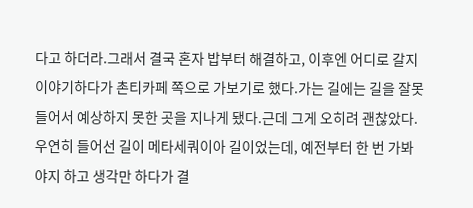다고 하더라.그래서 결국 혼자 밥부터 해결하고, 이후엔 어디로 갈지 이야기하다가 촌티카페 쪽으로 가보기로 했다.가는 길에는 길을 잘못 들어서 예상하지 못한 곳을 지나게 됐다.근데 그게 오히려 괜찮았다.우연히 들어선 길이 메타세쿼이아 길이었는데, 예전부터 한 번 가봐야지 하고 생각만 하다가 결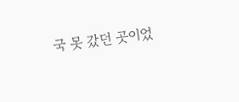국 못 갔던 곳이었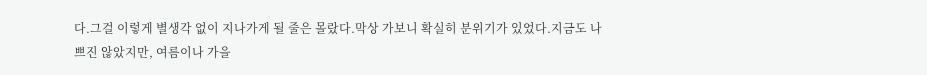다.그걸 이렇게 별생각 없이 지나가게 될 줄은 몰랐다.막상 가보니 확실히 분위기가 있었다.지금도 나쁘진 않았지만, 여름이나 가을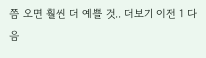쯤 오면 훨씬 더 예쁠 것.. 더보기 이전 1 다음